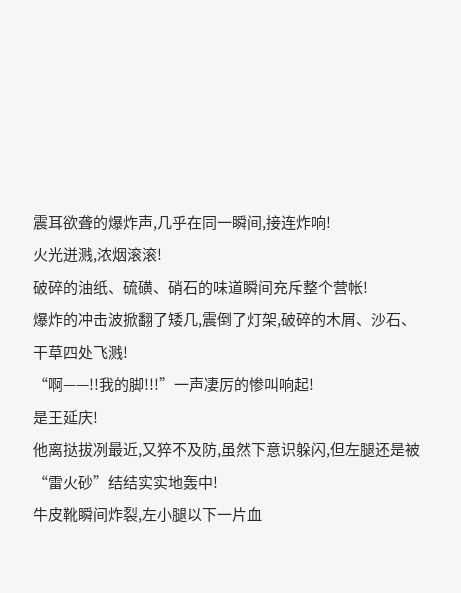震耳欲聋的爆炸声,几乎在同一瞬间,接连炸响!
火光迸溅,浓烟滚滚!
破碎的油纸、硫磺、硝石的味道瞬间充斥整个营帐!
爆炸的冲击波掀翻了矮几,震倒了灯架,破碎的木屑、沙石、干草四处飞溅!
“啊——!!我的脚!!!”一声凄厉的惨叫响起!
是王延庆!
他离挞拔冽最近,又猝不及防,虽然下意识躲闪,但左腿还是被“雷火砂”结结实实地轰中!
牛皮靴瞬间炸裂,左小腿以下一片血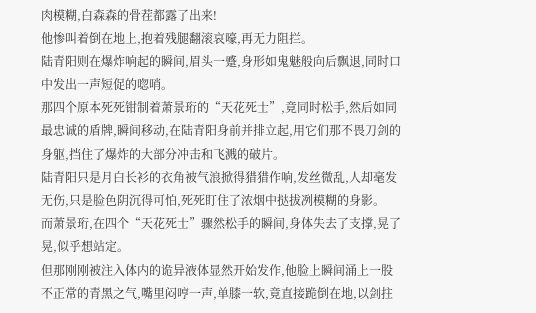肉模糊,白森森的骨茬都露了出来!
他惨叫着倒在地上,抱着残腿翻滚哀嚎,再无力阻拦。
陆青阳则在爆炸响起的瞬间,眉头一蹙,身形如鬼魅般向后飘退,同时口中发出一声短促的唿哨。
那四个原本死死钳制着萧景珩的“天花死士”,竟同时松手,然后如同最忠诚的盾牌,瞬间移动,在陆青阳身前并排立起,用它们那不畏刀剑的身躯,挡住了爆炸的大部分冲击和飞溅的破片。
陆青阳只是月白长衫的衣角被气浪掀得猎猎作响,发丝微乱,人却毫发无伤,只是脸色阴沉得可怕,死死盯住了浓烟中挞拔冽模糊的身影。
而萧景珩,在四个“天花死士”骤然松手的瞬间,身体失去了支撑,晃了晃,似乎想站定。
但那刚刚被注入体内的诡异液体显然开始发作,他脸上瞬间涌上一股不正常的青黑之气,嘴里闷哼一声,单膝一软,竟直接跪倒在地,以剑拄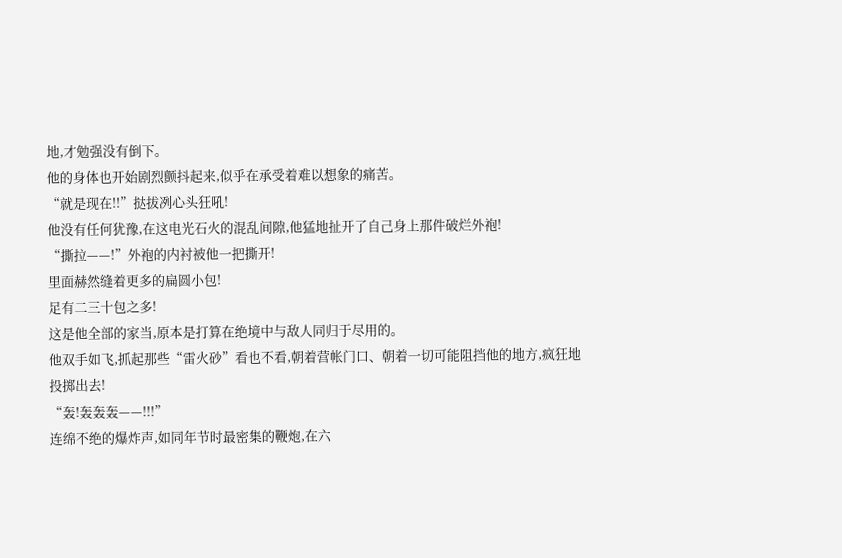地,才勉强没有倒下。
他的身体也开始剧烈颤抖起来,似乎在承受着难以想象的痛苦。
“就是现在!!”挞拔冽心头狂吼!
他没有任何犹豫,在这电光石火的混乱间隙,他猛地扯开了自己身上那件破烂外袍!
“撕拉——!”外袍的内衬被他一把撕开!
里面赫然缝着更多的扁圆小包!
足有二三十包之多!
这是他全部的家当,原本是打算在绝境中与敌人同归于尽用的。
他双手如飞,抓起那些“雷火砂”看也不看,朝着营帐门口、朝着一切可能阻挡他的地方,疯狂地投掷出去!
“轰!轰轰轰——!!!”
连绵不绝的爆炸声,如同年节时最密集的鞭炮,在六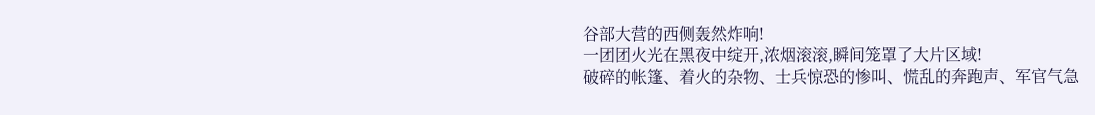谷部大营的西侧轰然炸响!
一团团火光在黑夜中绽开,浓烟滚滚,瞬间笼罩了大片区域!
破碎的帐篷、着火的杂物、士兵惊恐的惨叫、慌乱的奔跑声、军官气急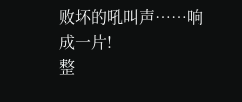败坏的吼叫声……响成一片!
整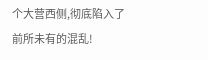个大营西侧,彻底陷入了前所未有的混乱!